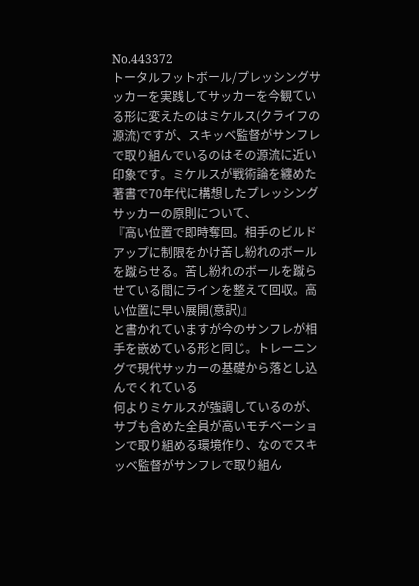No.443372
トータルフットボール/プレッシングサッカーを実践してサッカーを今観ている形に変えたのはミケルス(クライフの源流)ですが、スキッベ監督がサンフレで取り組んでいるのはその源流に近い印象です。ミケルスが戦術論を纏めた著書で70年代に構想したプレッシングサッカーの原則について、
『高い位置で即時奪回。相手のビルドアップに制限をかけ苦し紛れのボールを蹴らせる。苦し紛れのボールを蹴らせている間にラインを整えて回収。高い位置に早い展開(意訳)』
と書かれていますが今のサンフレが相手を嵌めている形と同じ。トレーニングで現代サッカーの基礎から落とし込んでくれている
何よりミケルスが強調しているのが、サブも含めた全員が高いモチベーションで取り組める環境作り、なのでスキッベ監督がサンフレで取り組ん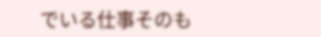でいる仕事そのも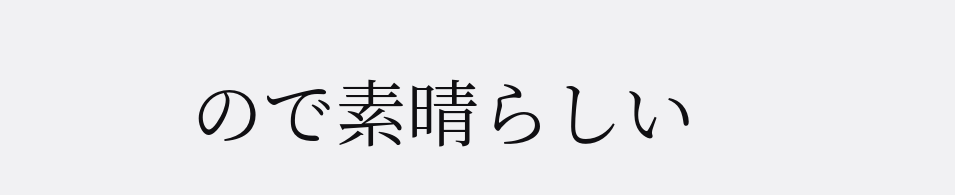ので素晴らしい